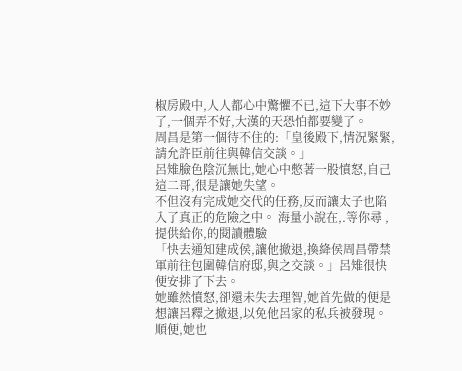椒房殿中,人人都心中驚懼不已,這下大事不妙了,一個弄不好,大漢的天恐怕都要變了。
周昌是第一個待不住的:「皇後殿下,情況緊緊,請允許臣前往與韓信交談。」
呂雉臉色陰沉無比,她心中憋著一股憤怒,自己這二哥,很是讓她失望。
不但沒有完成她交代的任務,反而讓太子也陷入了真正的危險之中。 海量小說在,.等你尋 ,提供給你,的閱讀體驗
「快去通知建成侯,讓他撤退,換絳侯周昌帶禁軍前往包圍韓信府邸,與之交談。」呂雉很快便安排了下去。
她雖然憤怒,卻還未失去理智,她首先做的便是想讓呂釋之撤退,以免他呂家的私兵被發現。
順便,她也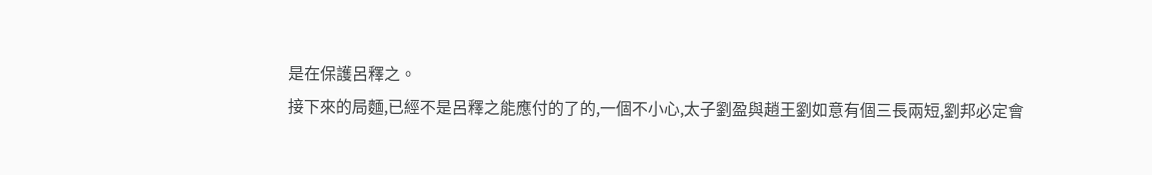是在保護呂釋之。
接下來的局麵,已經不是呂釋之能應付的了的,一個不小心,太子劉盈與趙王劉如意有個三長兩短,劉邦必定會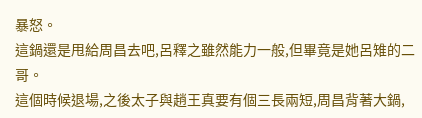暴怒。
這鍋還是甩給周昌去吧,呂釋之雖然能力一般,但畢竟是她呂雉的二哥。
這個時候退場,之後太子與趙王真要有個三長兩短,周昌背著大鍋,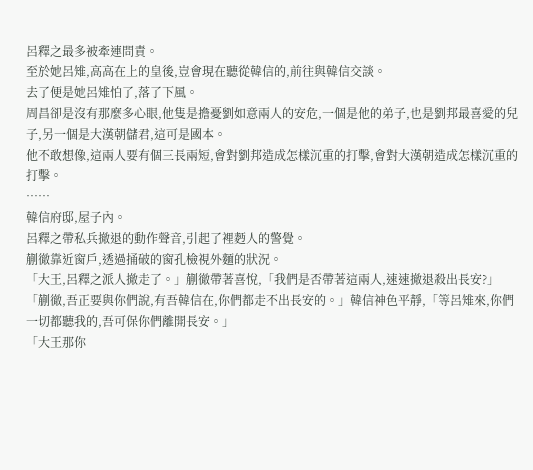呂釋之最多被牽連問責。
至於她呂雉,高高在上的皇後,豈會現在聽從韓信的,前往與韓信交談。
去了便是她呂雉怕了,落了下風。
周昌卻是沒有那麼多心眼,他隻是擔憂劉如意兩人的安危,一個是他的弟子,也是劉邦最喜愛的兒子,另一個是大漢朝儲君,這可是國本。
他不敢想像,這兩人要有個三長兩短,會對劉邦造成怎樣沉重的打擊,會對大漢朝造成怎樣沉重的打擊。
……
韓信府邸,屋子內。
呂釋之帶私兵撤退的動作聲音,引起了裡麪人的警覺。
蒯徹靠近窗戶,透過捅破的窗孔檢視外麵的狀況。
「大王,呂釋之派人撤走了。」蒯徹帶著喜悅,「我們是否帶著這兩人,速速撤退殺出長安?」
「蒯徹,吾正要與你們說,有吾韓信在,你們都走不出長安的。」韓信神色平靜,「等呂雉來,你們一切都聽我的,吾可保你們離開長安。」
「大王那你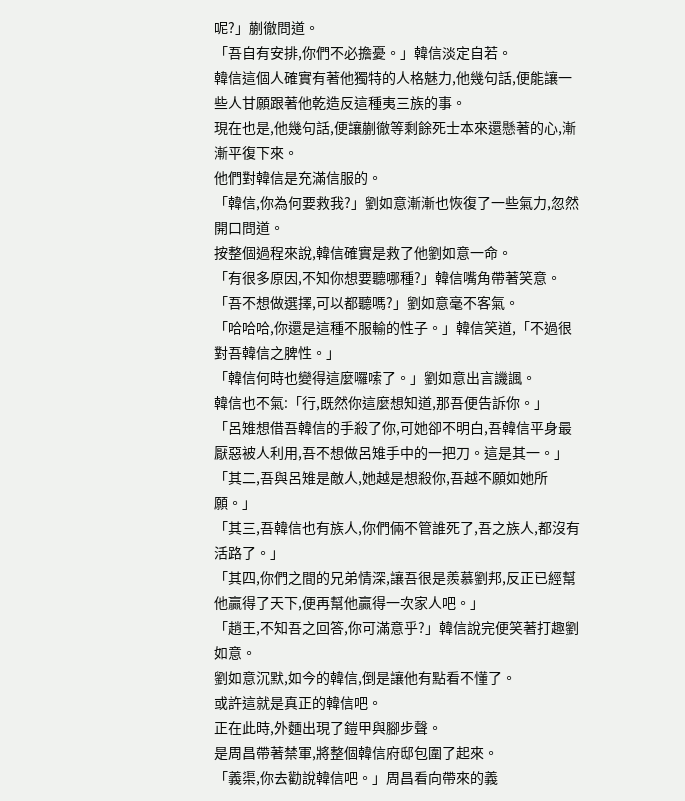呢?」蒯徹問道。
「吾自有安排,你們不必擔憂。」韓信淡定自若。
韓信這個人確實有著他獨特的人格魅力,他幾句話,便能讓一些人甘願跟著他乾造反這種夷三族的事。
現在也是,他幾句話,便讓蒯徹等剩餘死士本來還懸著的心,漸漸平復下來。
他們對韓信是充滿信服的。
「韓信,你為何要救我?」劉如意漸漸也恢復了一些氣力,忽然開口問道。
按整個過程來說,韓信確實是救了他劉如意一命。
「有很多原因,不知你想要聽哪種?」韓信嘴角帶著笑意。
「吾不想做選擇,可以都聽嗎?」劉如意毫不客氣。
「哈哈哈,你還是這種不服輸的性子。」韓信笑道,「不過很對吾韓信之脾性。」
「韓信何時也變得這麼囉嗦了。」劉如意出言譏諷。
韓信也不氣:「行,既然你這麼想知道,那吾便告訴你。」
「呂雉想借吾韓信的手殺了你,可她卻不明白,吾韓信平身最厭惡被人利用,吾不想做呂雉手中的一把刀。這是其一。」
「其二,吾與呂雉是敵人,她越是想殺你,吾越不願如她所願。」
「其三,吾韓信也有族人,你們倆不管誰死了,吾之族人,都沒有活路了。」
「其四,你們之間的兄弟情深,讓吾很是羨慕劉邦,反正已經幫他贏得了天下,便再幫他贏得一次家人吧。」
「趙王,不知吾之回答,你可滿意乎?」韓信說完便笑著打趣劉如意。
劉如意沉默,如今的韓信,倒是讓他有點看不懂了。
或許這就是真正的韓信吧。
正在此時,外麵出現了鎧甲與腳步聲。
是周昌帶著禁軍,將整個韓信府邸包圍了起來。
「義渠,你去勸說韓信吧。」周昌看向帶來的義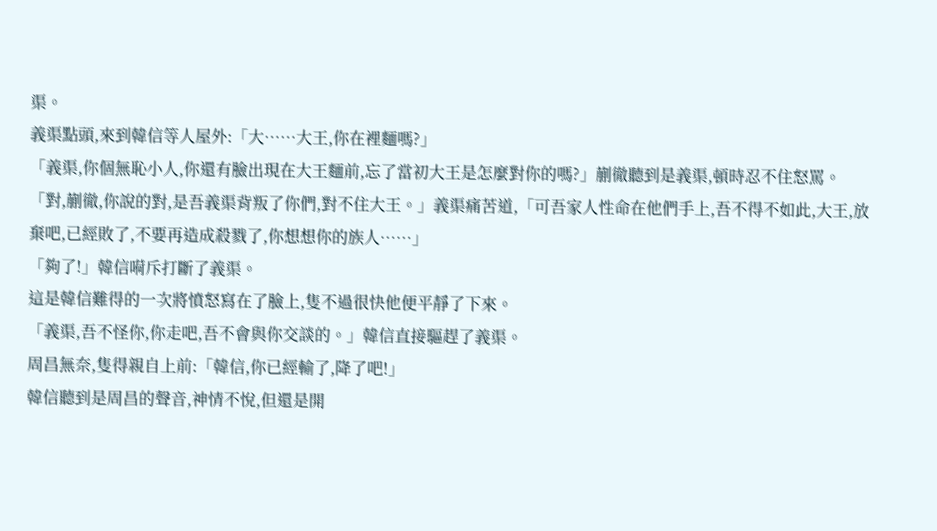渠。
義渠點頭,來到韓信等人屋外:「大……大王,你在裡麵嗎?」
「義渠,你個無恥小人,你還有臉出現在大王麵前,忘了當初大王是怎麼對你的嗎?」蒯徹聽到是義渠,頓時忍不住怒罵。
「對,蒯徹,你說的對,是吾義渠背叛了你們,對不住大王。」義渠痛苦道,「可吾家人性命在他們手上,吾不得不如此,大王,放棄吧,已經敗了,不要再造成殺戮了,你想想你的族人……」
「夠了!」韓信嗬斥打斷了義渠。
這是韓信難得的一次將憤怒寫在了臉上,隻不過很快他便平靜了下來。
「義渠,吾不怪你,你走吧,吾不會與你交談的。」韓信直接驅趕了義渠。
周昌無奈,隻得親自上前:「韓信,你已經輸了,降了吧!」
韓信聽到是周昌的聲音,神情不悅,但還是開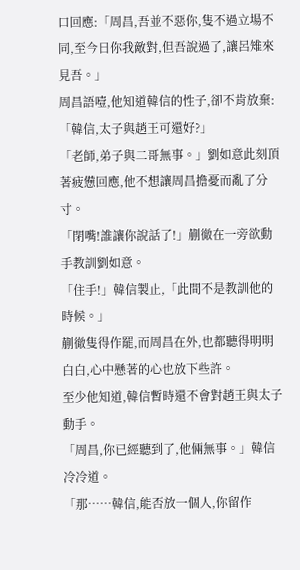口回應:「周昌,吾並不惡你,隻不過立場不同,至今日你我敵對,但吾說過了,讓呂雉來見吾。」
周昌語噎,他知道韓信的性子,卻不肯放棄:「韓信,太子與趙王可還好?」
「老師,弟子與二哥無事。」劉如意此刻頂著疲憊回應,他不想讓周昌擔憂而亂了分寸。
「閉嘴!誰讓你說話了!」蒯徹在一旁欲動手教訓劉如意。
「住手!」韓信製止,「此間不是教訓他的時候。」
蒯徹隻得作罷,而周昌在外,也都聽得明明白白,心中懸著的心也放下些許。
至少他知道,韓信暫時還不會對趙王與太子動手。
「周昌,你已經聽到了,他倆無事。」韓信冷冷道。
「那……韓信,能否放一個人,你留作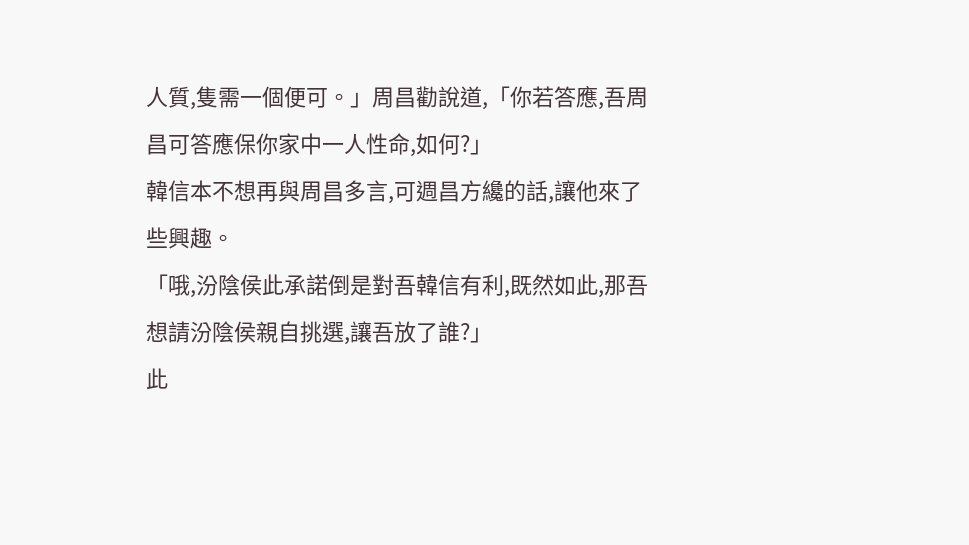人質,隻需一個便可。」周昌勸說道,「你若答應,吾周昌可答應保你家中一人性命,如何?」
韓信本不想再與周昌多言,可週昌方纔的話,讓他來了些興趣。
「哦,汾陰侯此承諾倒是對吾韓信有利,既然如此,那吾想請汾陰侯親自挑選,讓吾放了誰?」
此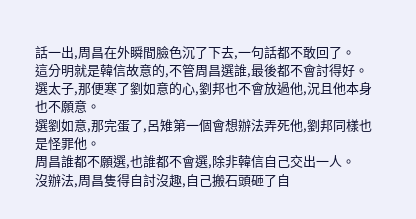話一出,周昌在外瞬間臉色沉了下去,一句話都不敢回了。
這分明就是韓信故意的,不管周昌選誰,最後都不會討得好。
選太子,那便寒了劉如意的心,劉邦也不會放過他,況且他本身也不願意。
選劉如意,那完蛋了,呂雉第一個會想辦法弄死他,劉邦同樣也是怪罪他。
周昌誰都不願選,也誰都不會選,除非韓信自己交出一人。
沒辦法,周昌隻得自討沒趣,自己搬石頭砸了自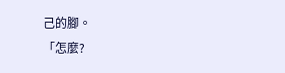己的腳。
「怎麼?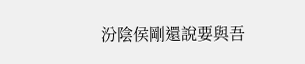汾陰侯剛還說要與吾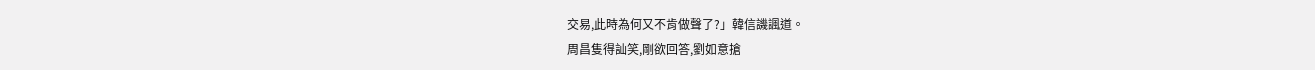交易,此時為何又不肯做聲了?」韓信譏諷道。
周昌隻得訕笑,剛欲回答,劉如意搶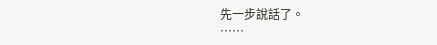先一步說話了。
……